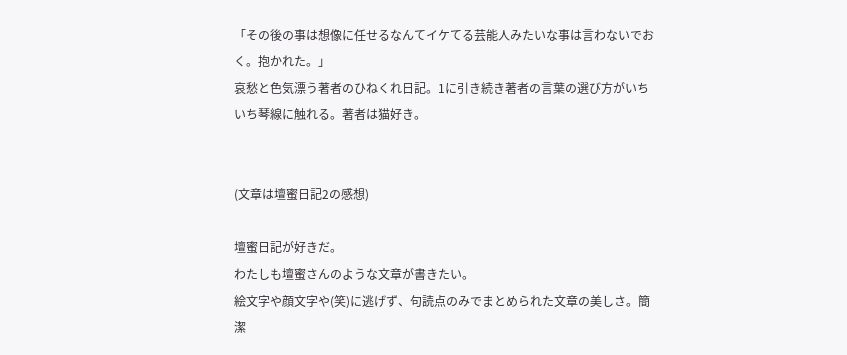「その後の事は想像に任せるなんてイケてる芸能人みたいな事は言わないでおく。抱かれた。」
哀愁と色気漂う著者のひねくれ日記。1に引き続き著者の言葉の選び方がいちいち琴線に触れる。著者は猫好き。


(文章は壇蜜日記2の感想)

壇蜜日記が好きだ。
わたしも壇蜜さんのような文章が書きたい。
絵文字や顔文字や(笑)に逃げず、句読点のみでまとめられた文章の美しさ。簡潔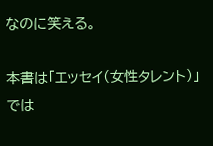なのに笑える。

本書は「エッセイ(女性タレント)」では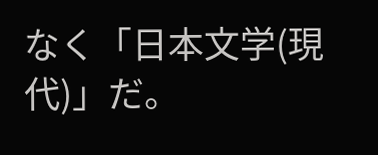なく「日本文学(現代)」だ。